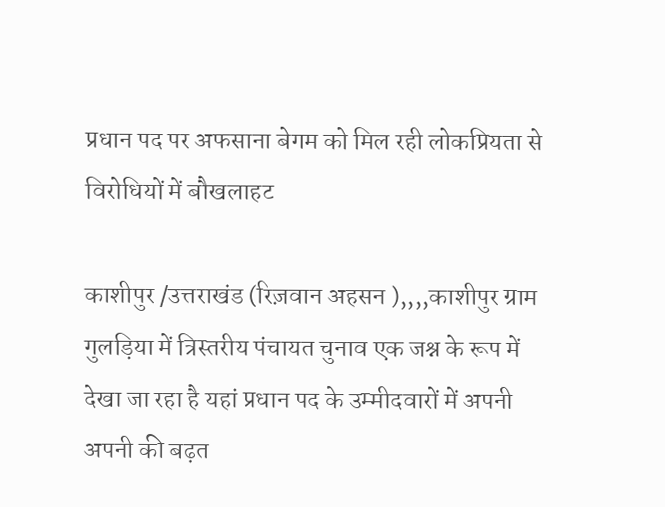प्रधान पद पर अफसाना बेगम को मिल रही लोकप्रियता से विरोधियों में बौखलाहट

काशीपुर /उत्तराखंड (रिज़वान अहसन ),,,,काशीपुर ग्राम गुलड़िया में त्रिस्तरीय पंचायत चुनाव एक जश्न के रूप में देखा जा रहा है यहां प्रधान पद के उम्मीदवारों में अपनी अपनी की बढ़त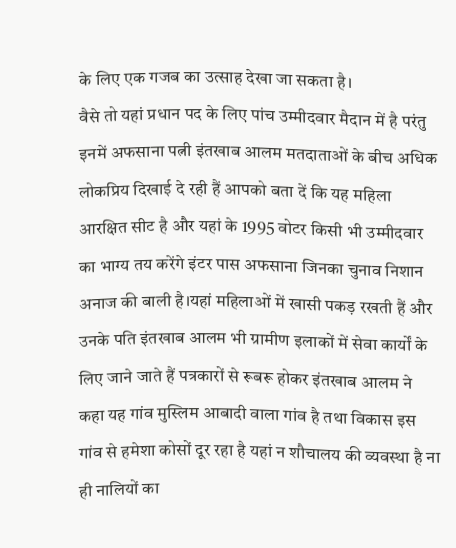के लिए एक गजब का उत्साह देखा जा सकता है।
वैसे तो यहां प्रधान पद के लिए पांच उम्मीदवार मैदान में है परंतु इनमें अफसाना पत्नी इंतखाब आलम मतदाताओं के बीच अधिक लोकप्रिय दिखाई दे रही हैं आपको बता दें कि यह महिला आरक्षित सीट है और यहां के 1995 वोटर किसी भी उम्मीदवार का भाग्य तय करेंगे इंटर पास अफसाना जिनका चुनाव निशान अनाज की बाली है।यहां महिलाओं में खासी पकड़ रखती हैं और उनके पति इंतखाब आलम भी ग्रामीण इलाकों में सेवा कार्यों के लिए जाने जाते हैं पत्रकारों से रूबरू होकर इंतखाब आलम ने कहा यह गांव मुस्लिम आबादी वाला गांव है तथा विकास इस गांव से हमेशा कोसों दूर रहा है यहां न शौचालय की व्यवस्था है ना ही नालियों का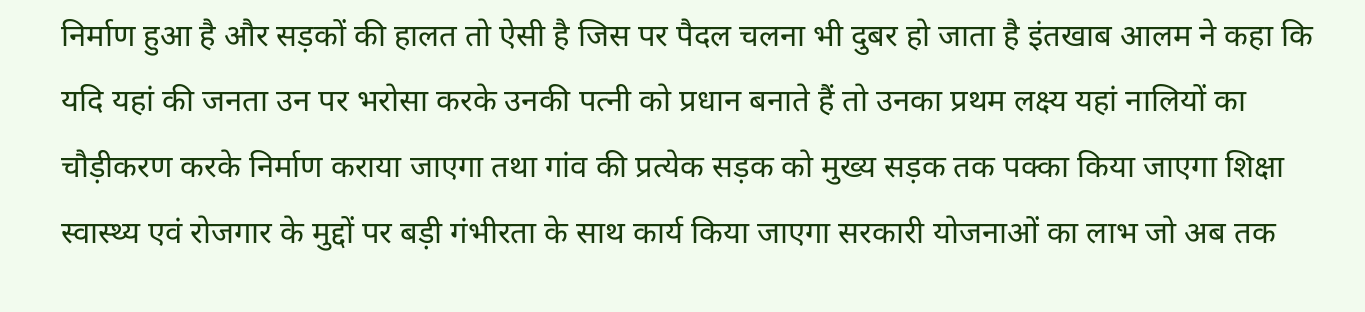निर्माण हुआ है और सड़कों की हालत तो ऐसी है जिस पर पैदल चलना भी दुबर हो जाता है इंतखाब आलम ने कहा कि यदि यहां की जनता उन पर भरोसा करके उनकी पत्नी को प्रधान बनाते हैं तो उनका प्रथम लक्ष्य यहां नालियों का चौड़ीकरण करके निर्माण कराया जाएगा तथा गांव की प्रत्येक सड़क को मुख्य सड़क तक पक्का किया जाएगा शिक्षा स्वास्थ्य एवं रोजगार के मुद्दों पर बड़ी गंभीरता के साथ कार्य किया जाएगा सरकारी योजनाओं का लाभ जो अब तक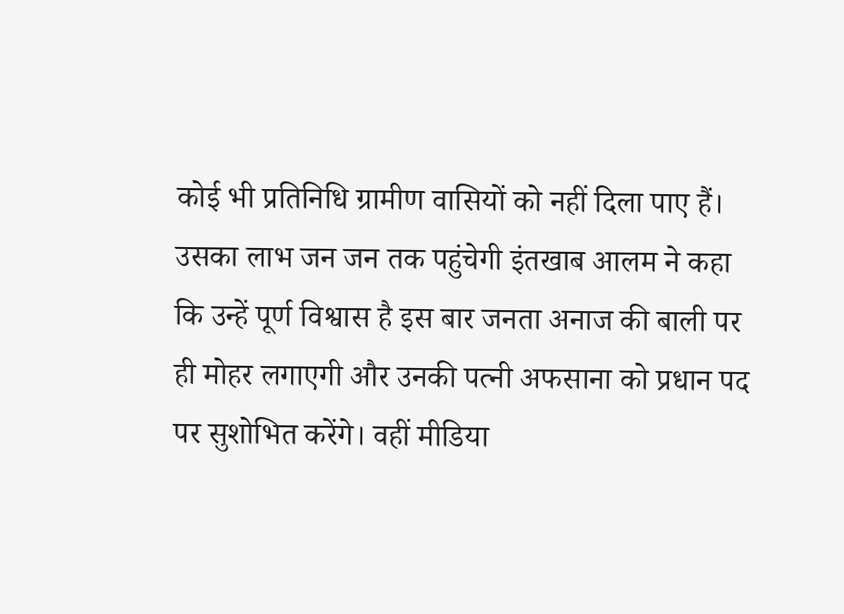कोई भी प्रतिनिधि ग्रामीण वासियों को नहीं दिला पाए हैं। उसका लाभ जन जन तक पहुंचेगी इंतखाब आलम ने कहा कि उन्हें पूर्ण विश्वास है इस बार जनता अनाज की बाली पर ही मोहर लगाएगी और उनकी पत्नी अफसाना को प्रधान पद पर सुशोभित करेंगे। वहीं मीडिया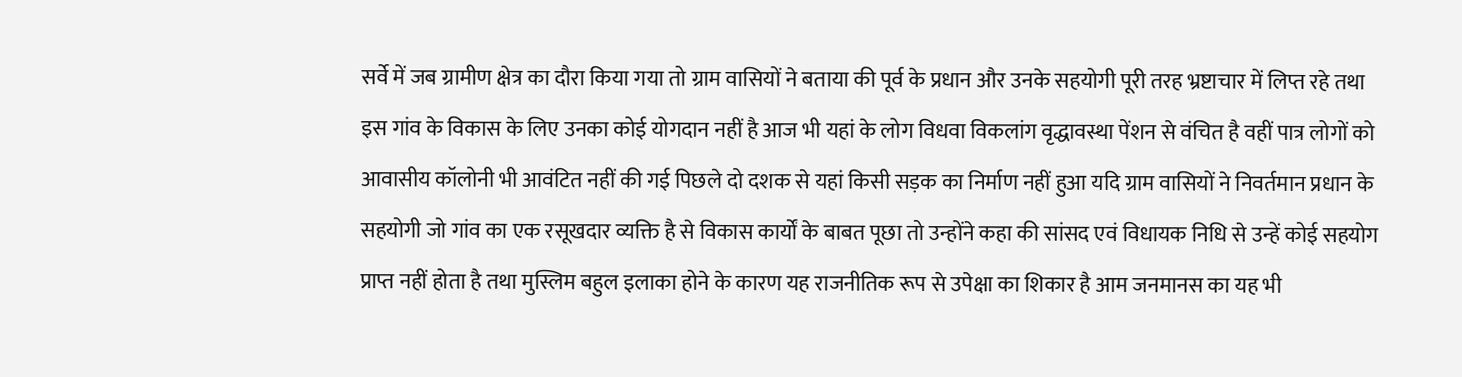सर्वे में जब ग्रामीण क्षेत्र का दौरा किया गया तो ग्राम वासियों ने बताया की पूर्व के प्रधान और उनके सहयोगी पूरी तरह भ्रष्टाचार में लिप्त रहे तथा इस गांव के विकास के लिए उनका कोई योगदान नहीं है आज भी यहां के लोग विधवा विकलांग वृद्धावस्था पेंशन से वंचित है वहीं पात्र लोगों को आवासीय कॉलोनी भी आवंटित नहीं की गई पिछले दो दशक से यहां किसी सड़क का निर्माण नहीं हुआ यदि ग्राम वासियों ने निवर्तमान प्रधान के सहयोगी जो गांव का एक रसूखदार व्यक्ति है से विकास कार्यों के बाबत पूछा तो उन्होंने कहा की सांसद एवं विधायक निधि से उन्हें कोई सहयोग प्राप्त नहीं होता है तथा मुस्लिम बहुल इलाका होने के कारण यह राजनीतिक रूप से उपेक्षा का शिकार है आम जनमानस का यह भी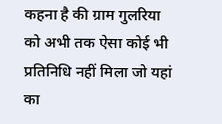कहना है की ग्राम गुलरिया को अभी तक ऐसा कोई भी प्रतिनिधि नहीं मिला जो यहां का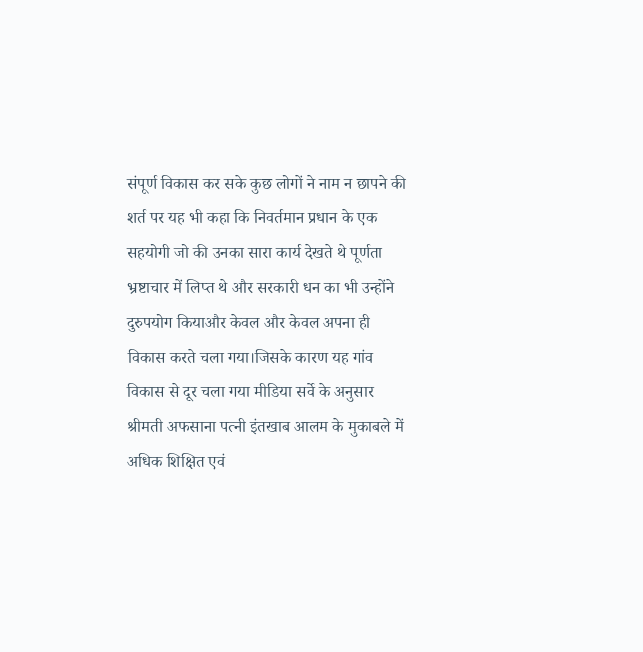संपूर्ण विकास कर सके कुछ लोगों ने नाम न छापने की शर्त पर यह भी कहा कि निवर्तमान प्रधान के एक सहयोगी जो की उनका सारा कार्य देखते थे पूर्णता भ्रष्टाचार में लिप्त थे और सरकारी धन का भी उन्होंने दुरुपयोग कियाऔर केवल और केवल अपना ही विकास करते चला गया।जिसके कारण यह गांव विकास से दूर चला गया मीडिया सर्वे के अनुसार श्रीमती अफसाना पत्नी इंतखाब आलम के मुकाबले में अधिक शिक्षित एवं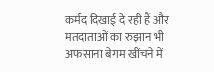कर्मद दिखाई दे रही हैं और मतदाताओं का रुझान भी अफसाना बेगम खींचने में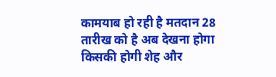कामयाब हो रही है मतदान 28 तारीख को है अब देखना होगा किसकी होगी शेह और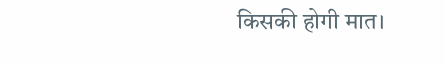किसकी होगी मात।